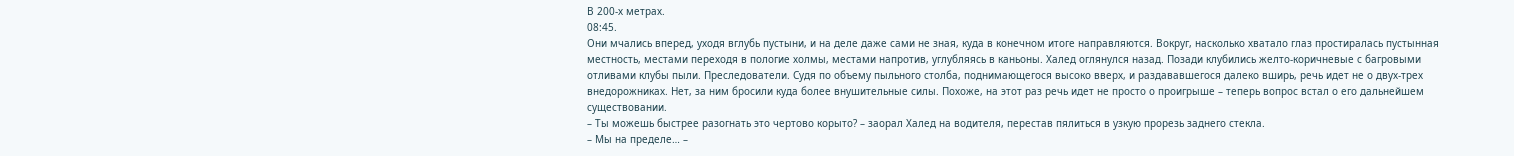В 200-х метрах.
08:45.
Они мчались вперед, уходя вглубь пустыни, и на деле даже сами не зная, куда в конечном итоге направляются. Вокруг, насколько хватало глаз простиралась пустынная местность, местами переходя в пологие холмы, местами напротив, углубляясь в каньоны. Халед оглянулся назад. Позади клубились желто-коричневые с багровыми отливами клубы пыли. Преследователи. Судя по объему пыльного столба, поднимающегося высоко вверх, и раздававшегося далеко вширь, речь идет не о двух-трех внедорожниках. Нет, за ним бросили куда более внушительные силы. Похоже, на этот раз речь идет не просто о проигрыше – теперь вопрос встал о его дальнейшем существовании.
– Ты можешь быстрее разогнать это чертово корыто? – заорал Халед на водителя, перестав пялиться в узкую прорезь заднего стекла.
– Мы на пределе… –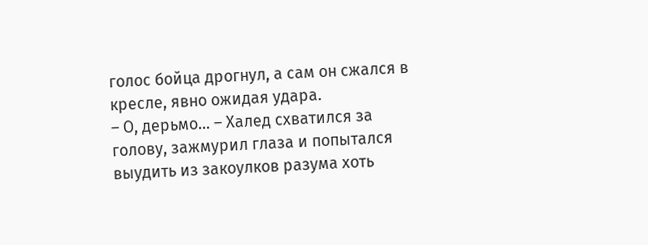голос бойца дрогнул, а сам он сжался в кресле, явно ожидая удара.
– О, дерьмо… – Халед схватился за голову, зажмурил глаза и попытался выудить из закоулков разума хоть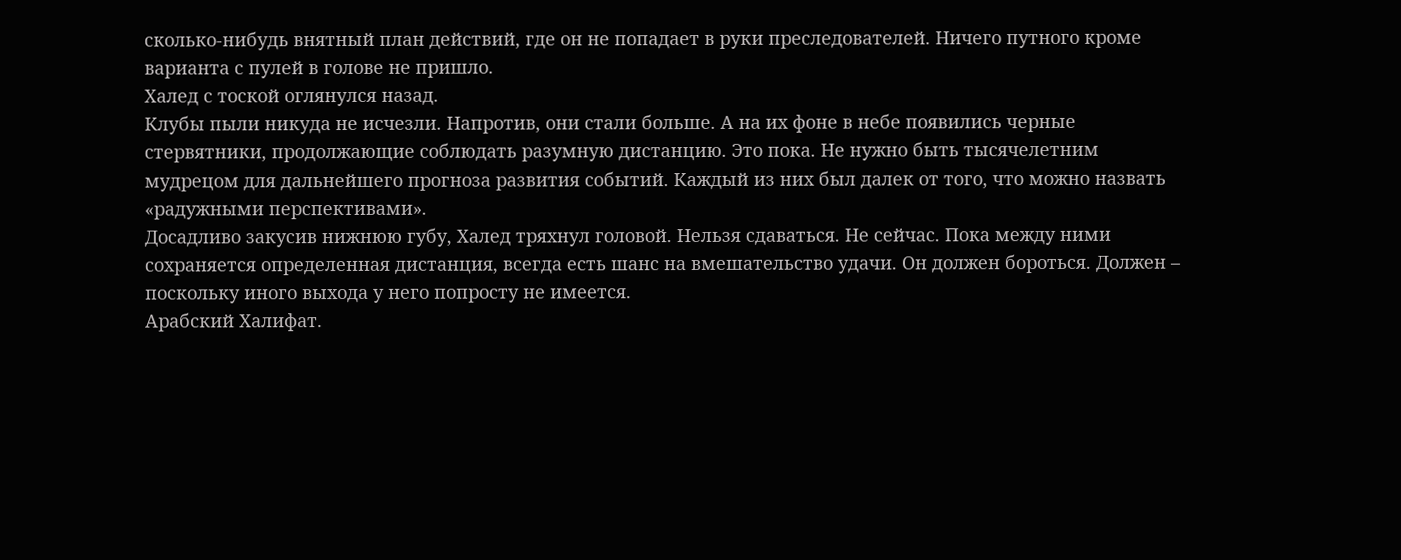сколько-нибудь внятный план действий, где он не попадает в руки преследователей. Ничего путного кроме варианта с пулей в голове не пришло.
Халед с тоской оглянулся назад.
Клубы пыли никуда не исчезли. Напротив, они стали больше. А на их фоне в небе появились черные стервятники, продолжающие соблюдать разумную дистанцию. Это пока. Не нужно быть тысячелетним мудрецом для дальнейшего прогноза развития событий. Каждый из них был далек от того, что можно назвать «радужными перспективами».
Досадливо закусив нижнюю губу, Халед тряхнул головой. Нельзя сдаваться. Не сейчас. Пока между ними сохраняется определенная дистанция, всегда есть шанс на вмешательство удачи. Он должен бороться. Должен – поскольку иного выхода у него попросту не имеется.
Арабский Халифат.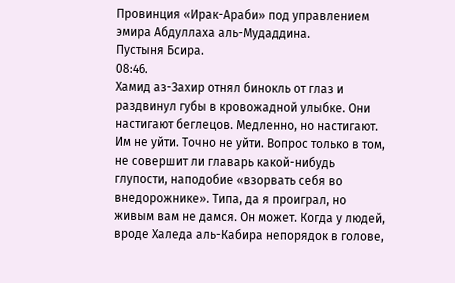Провинция «Ирак-Араби» под управлением эмира Абдуллаха аль-Мудаддина.
Пустыня Бсира.
08:46.
Хамид аз-Захир отнял бинокль от глаз и раздвинул губы в кровожадной улыбке. Они настигают беглецов. Медленно, но настигают. Им не уйти. Точно не уйти. Вопрос только в том, не совершит ли главарь какой-нибудь глупости, наподобие «взорвать себя во внедорожнике». Типа, да я проиграл, но живым вам не дамся. Он может. Когда у людей, вроде Халеда аль-Кабира непорядок в голове,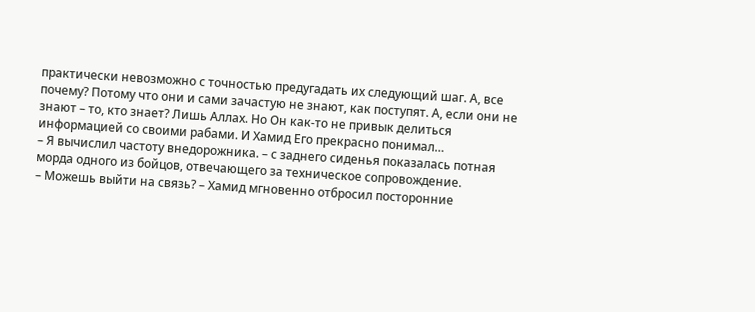практически невозможно с точностью предугадать их следующий шаг. А, все почему? Потому что они и сами зачастую не знают, как поступят. А, если они не знают – то, кто знает? Лишь Аллах. Но Он как-то не привык делиться информацией со своими рабами. И Хамид Его прекрасно понимал…
– Я вычислил частоту внедорожника. – с заднего сиденья показалась потная морда одного из бойцов, отвечающего за техническое сопровождение.
– Можешь выйти на связь? – Хамид мгновенно отбросил посторонние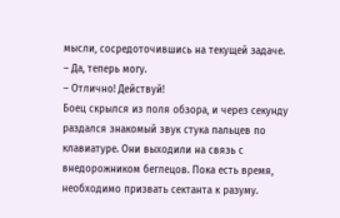мысли, сосредоточившись на текущей задаче.
– Да, теперь могу.
– Отлично! Действуй!
Боец скрылся из поля обзора, и через секунду раздался знакомый звук стука пальцев по клавиатуре. Они выходили на связь с внедорожником беглецов. Пока есть время, необходимо призвать сектанта к разуму.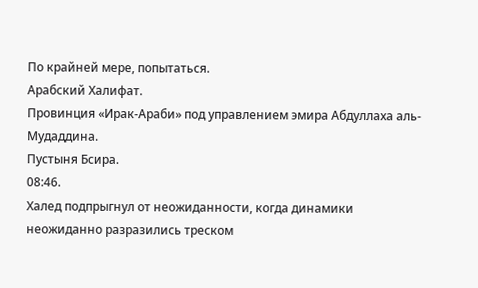По крайней мере, попытаться.
Арабский Халифат.
Провинция «Ирак-Араби» под управлением эмира Абдуллаха аль-Мудаддина.
Пустыня Бсира.
08:46.
Халед подпрыгнул от неожиданности, когда динамики неожиданно разразились треском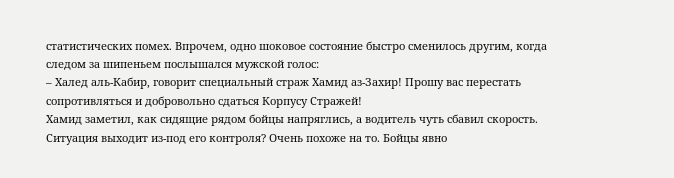статистических помех. Впрочем, одно шоковое состояние быстро сменилось другим, когда следом за шипеньем послышался мужской голос:
– Халед аль-Кабир, говорит специальный страж Хамид аз-Захир! Прошу вас перестать сопротивляться и добровольно сдаться Корпусу Стражей!
Хамид заметил, как сидящие рядом бойцы напряглись, а водитель чуть сбавил скорость. Ситуация выходит из-под его контроля? Очень похоже на то. Бойцы явно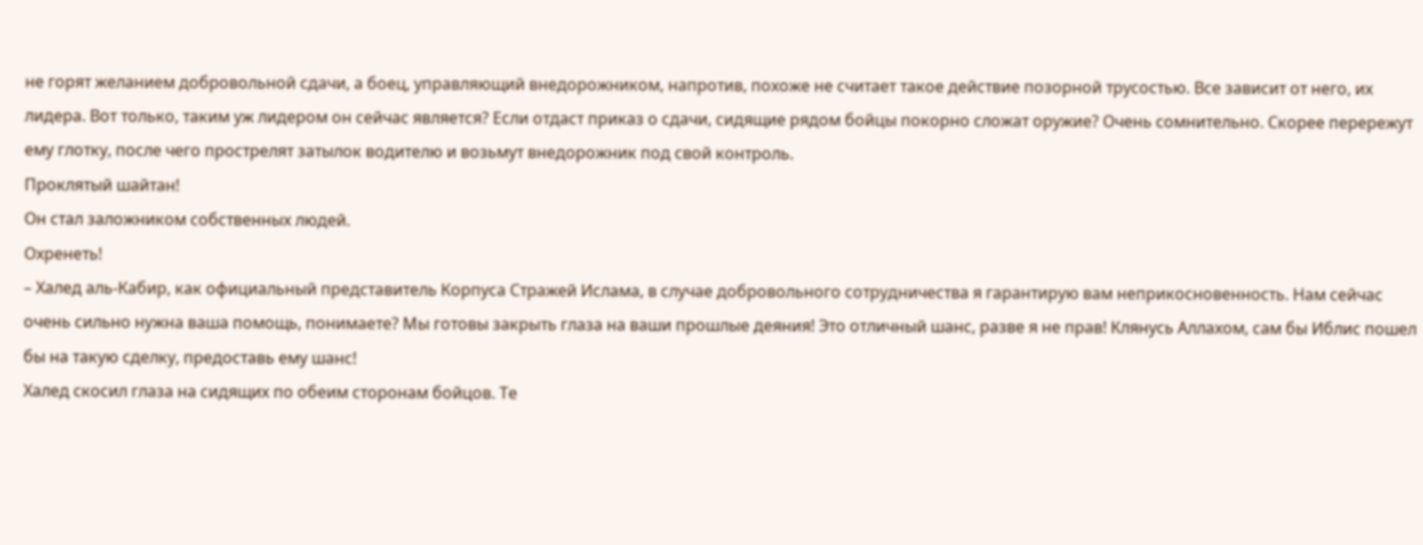не горят желанием добровольной сдачи, а боец, управляющий внедорожником, напротив, похоже не считает такое действие позорной трусостью. Все зависит от него, их лидера. Вот только, таким уж лидером он сейчас является? Если отдаст приказ о сдачи, сидящие рядом бойцы покорно сложат оружие? Очень сомнительно. Скорее перережут ему глотку, после чего прострелят затылок водителю и возьмут внедорожник под свой контроль.
Проклятый шайтан!
Он стал заложником собственных людей.
Охренеть!
– Халед аль-Кабир, как официальный представитель Корпуса Стражей Ислама, в случае добровольного сотрудничества я гарантирую вам неприкосновенность. Нам сейчас очень сильно нужна ваша помощь, понимаете? Мы готовы закрыть глаза на ваши прошлые деяния! Это отличный шанс, разве я не прав! Клянусь Аллахом, сам бы Иблис пошел бы на такую сделку, предоставь ему шанс!
Халед скосил глаза на сидящих по обеим сторонам бойцов. Те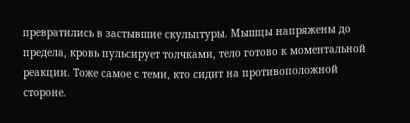превратились в застывшие скульптуры. Мышцы напряжены до предела, кровь пульсирует толчками, тело готово к моментальной реакции. Тоже самое с теми, кто сидит на противоположной стороне.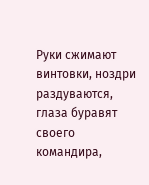Руки сжимают винтовки, ноздри раздуваются, глаза буравят своего командира,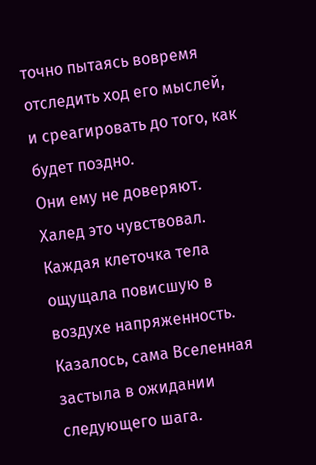точно пытаясь вовремя отследить ход его мыслей, и среагировать до того, как будет поздно.
Они ему не доверяют.
Халед это чувствовал. Каждая клеточка тела ощущала повисшую в воздухе напряженность. Казалось, сама Вселенная застыла в ожидании следующего шага.